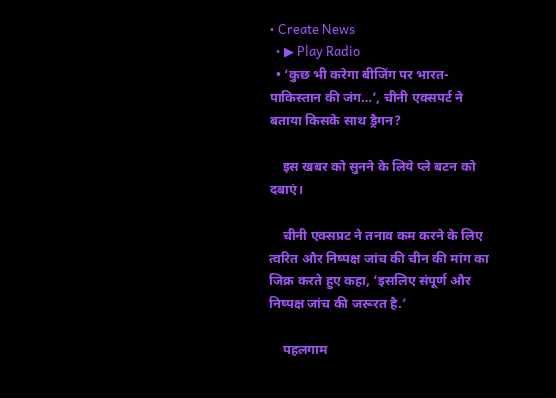• Create News
  • ▶ Play Radio
  • ‘कुछ भी करेगा बीजिंग पर भारत-पाकिस्तान की जंग…’, चीनी एक्सपर्ट ने बताया किसके साथ ड्रैगन?

    इस खबर को सुनने के लिये प्ले बटन को दबाएं।

    चीनी एक्सप्रट ने तनाव कम करने के लिए त्वरित और निष्पक्ष जांच की चीन की मांग का जिक्र करते हुए कहा, ‘इसलिए संपूर्ण और निष्पक्ष जांच की जरूरत है.’

    पहलगाम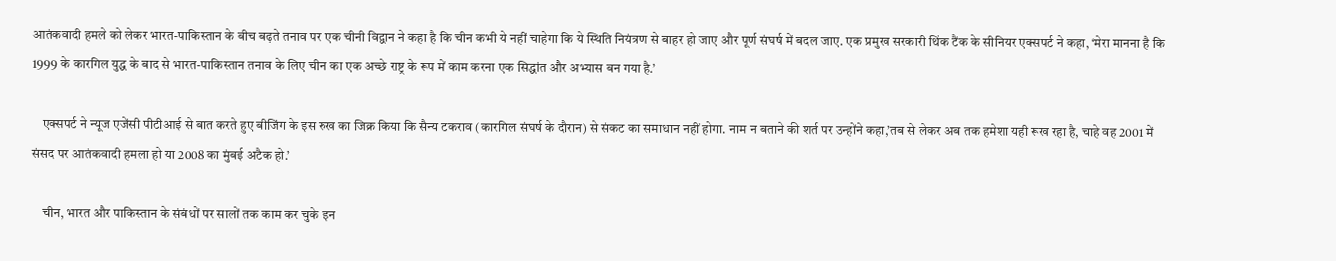आतंकवादी हमले को लेकर भारत-पाकिस्तान के बीच बढ़ते तनाव पर एक चीनी विद्वान ने कहा है कि चीन कभी ये नहीं चाहेगा कि ये स्थिति नियंत्रण से बाहर हो जाए और पूर्ण संघर्ष में बदल जाए. एक प्रमुख सरकारी थिंक टैंक के सीनियर एक्सपर्ट ने कहा, ‘मेरा मानना है कि 1999 के कारगिल युद्ध के बाद से भारत-पाकिस्तान तनाव के लिए चीन का एक अच्छे राष्ट्र के रूप में काम करना एक सिद्धांत और अभ्यास बन गया है.’

    एक्सपर्ट ने न्यूज एजेंसी पीटीआई से बात करते हुए बीजिंग के इस रुख का जिक्र किया कि सैन्य टकराव (कारगिल संघर्ष के दौरान) से संकट का समाधान नहीं होगा. नाम न बताने की शर्त पर उन्होंने कहा,’तब से लेकर अब तक हमेशा यही रूख रहा है, चाहे वह 2001 में संसद पर आतंकवादी हमला हो या 2008 का मुंबई अटैक हो.’

    चीन, भारत और पाकिस्तान के संबंधों पर सालों तक काम कर चुके इन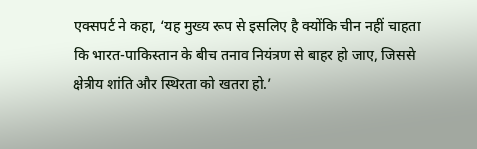एक्सपर्ट ने कहा, ‘यह मुख्य रूप से इसलिए है क्योंकि चीन नहीं चाहता कि भारत-पाकिस्तान के बीच तनाव नियंत्रण से बाहर हो जाए, जिससे क्षेत्रीय शांति और स्थिरता को खतरा हो.’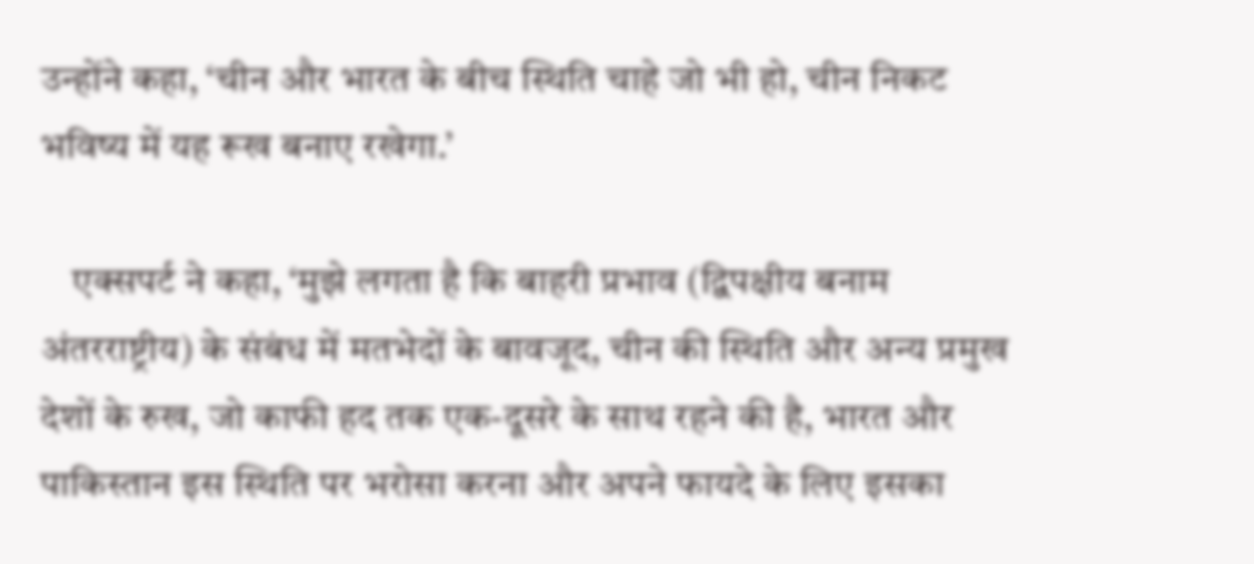उन्होंने कहा, ‘चीन और भारत के बीच स्थिति चाहे जो भी हो, चीन निकट भविष्य में यह रूख बनाए रखेगा.’

    एक्सपर्ट ने कहा, ‘मुझे लगता है कि बाहरी प्रभाव (द्विपक्षीय बनाम अंतरराष्ट्रीय) के संबंध में मतभेदों के बावजूद, चीन की स्थिति और अन्य प्रमुख देशों के रुख, जो काफी हद तक एक-दूसरे के साथ रहने की है, भारत और पाकिस्तान इस स्थिति पर भरोसा करना और अपने फायदे के लिए इसका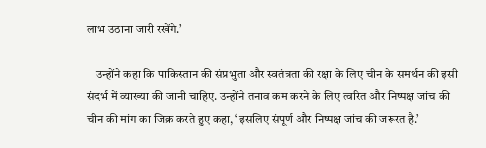लाभ उठाना जारी रखेंगे.’

    उन्होंने कहा कि पाकिस्तान की संप्रभुता और स्वतंत्रता की रक्षा के लिए चीन के समर्थन की इसी संदर्भ में व्याख्या की जानी चाहिए. उन्होंने तनाव कम करने के लिए त्वरित और निष्पक्ष जांच की चीन की मांग का जिक्र करते हुए कहा, ‘इसलिए संपूर्ण और निष्पक्ष जांच की जरूरत है.’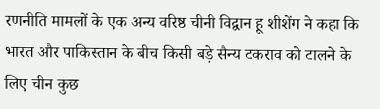रणनीति मामलों के एक अन्य वरिष्ठ चीनी विद्वान हू शीशेंग ने कहा कि भारत और पाकिस्तान के बीच किसी बड़े सैन्य टकराव को टालने के लिए चीन कुछ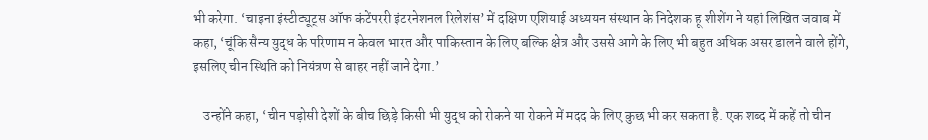भी करेगा. ‘चाइना इंस्टीट्यूट्स ऑफ कंटेंपररी इंटरनेशनल रिलेशंस’ में दक्षिण एशियाई अध्ययन संस्थान के निदेशक हू शीशेंग ने यहां लिखित जवाब में कहा, ‘चूंकि सैन्य युद्ध के परिणाम न केवल भारत और पाकिस्तान के लिए बल्कि क्षेत्र और उससे आगे के लिए भी बहुत अधिक असर डालने वाले होंगे, इसलिए चीन स्थिति को नियंत्रण से बाहर नहीं जाने देगा.’

    उन्होंने कहा, ‘चीन पड़ोसी देशों के बीच छिड़े किसी भी युद्ध को रोकने या रोकने में मदद के लिए कुछ भी कर सकता है. एक शब्द में कहें तो चीन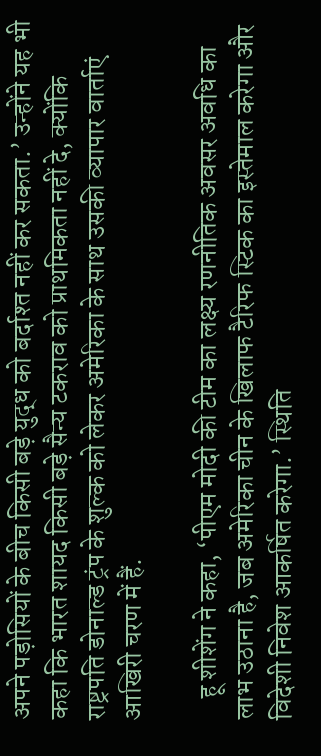अपने पड़ोसियों के बीच किसी बड़े युद्ध को बर्दाश्त नहीं कर सकता.’ उन्होंने यह भी कहा कि भारत शायद किसी बड़े सैन्य टकराव को प्राथमिकता नहीं दे, क्योंकि राष्ट्रपति डोनाल्ड ट्रंप के शुल्क को लेकर अमेरिका के साथ उसकी व्यापार वार्ताएं आखिरी चरण में हैं.

    हू शीशेंग ने कहा, ‘पीएम मोदी की टीम का लक्ष्य रणनीतिक अवसर अवधि का लाभ उठाना है, जब अमेरिका चीन के खिलाफ टैरिफ स्टिक का इस्तेमाल करेगा और विदेशी निवेश आकर्षित करेगा.’ स्थिति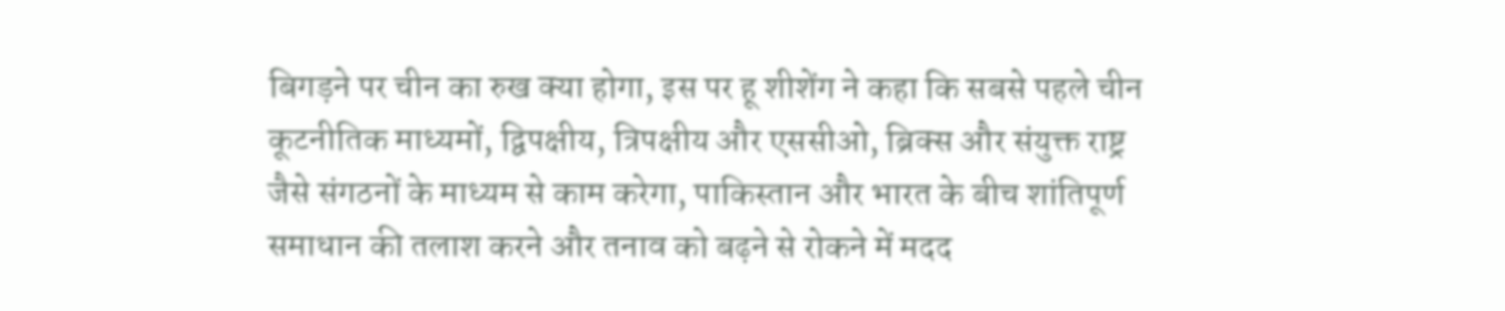बिगड़ने पर चीन का रुख क्या होगा, इस पर हू शीशेंग ने कहा कि सबसे पहले चीन कूटनीतिक माध्यमों, द्विपक्षीय, त्रिपक्षीय और एससीओ, ब्रिक्स और संयुक्त राष्ट्र जैसे संगठनों के माध्यम से काम करेगा, पाकिस्तान और भारत के बीच शांतिपूर्ण समाधान की तलाश करने और तनाव को बढ़ने से रोकने में मदद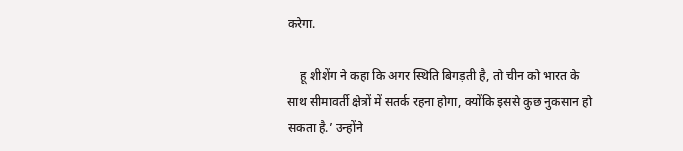करेगा.

    हू शीशेंग ने कहा कि अगर स्थिति बिगड़ती है, तो चीन को भारत के साथ सीमावर्ती क्षेत्रों में सतर्क रहना होगा, क्योंकि इससे कुछ नुकसान हो सकता है.’ उन्होंने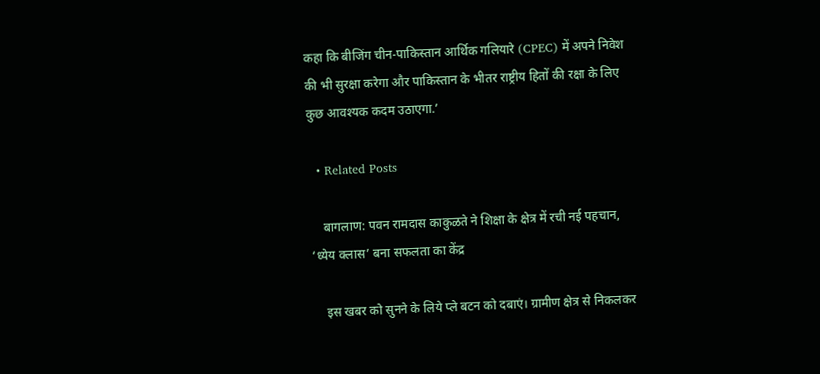कहा कि बीजिंग चीन-पाकिस्तान आर्थिक गलियारे (CPEC) में अपने निवेश की भी सुरक्षा करेगा और पाकिस्तान के भीतर राष्ट्रीय हितों की रक्षा के लिए कुछ आवश्यक कदम उठाएगा.’

  • Related Posts

    बागलाण: पवन रामदास काकुळते ने शिक्षा के क्षेत्र में रची नई पहचान, ‘ध्येय क्लास’ बना सफलता का केंद्र

    इस खबर को सुनने के लिये प्ले बटन को दबाएं। ग्रामीण क्षेत्र से निकलकर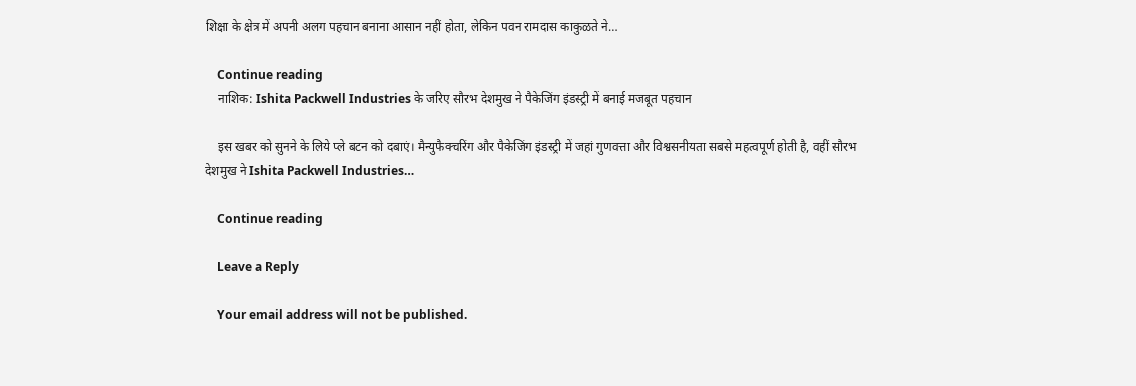शिक्षा के क्षेत्र में अपनी अलग पहचान बनाना आसान नहीं होता, लेकिन पवन रामदास काकुळते ने…

    Continue reading
    नाशिक: Ishita Packwell Industries के जरिए सौरभ देशमुख ने पैकेजिंग इंडस्ट्री में बनाई मजबूत पहचान

    इस खबर को सुनने के लिये प्ले बटन को दबाएं। मैन्युफैक्चरिंग और पैकेजिंग इंडस्ट्री में जहां गुणवत्ता और विश्वसनीयता सबसे महत्वपूर्ण होती है, वहीं सौरभ देशमुख ने Ishita Packwell Industries…

    Continue reading

    Leave a Reply

    Your email address will not be published.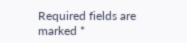Required fields are marked *